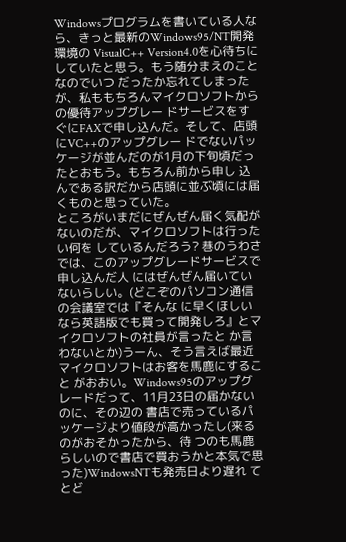Windowsプログラムを書いている人なら、きっと最新のWindows95/NT開発環境の VisualC++ Version4.0を心待ちにしていたと思う。もう随分まえのことなのでいつ だったか忘れてしまったが、私ももちろんマイクロソフトからの優待アップグレー ドサービスをすぐにFAXで申し込んだ。そして、店頭にVC++のアップグレー ドでないパッケージが並んだのが1月の下旬頃だったとおもう。もちろん前から申し 込んである訳だから店頭に並ぶ頃には届くものと思っていた。
ところがいまだにぜんぜん届く気配がないのだが、マイクロソフトは行ったい何を しているんだろう? 巷のうわさでは、このアップグレードサービスで申し込んだ人 にはぜんぜん届いていないらしい。(どこぞのパソコン通信の会議室では『そんな に早くほしいなら英語版でも買って開発しろ』とマイクロソフトの社員が言ったと か言わないとか)うーん、そう言えば最近マイクロソフトはお客を馬鹿にすること がおおい。Windows95のアップグレードだって、11月23日の届かないのに、その辺の 書店で売っているパッケージより値段が高かったし(来るのがおそかったから、待 つのも馬鹿らしいので書店で買おうかと本気で思った)WindowsNTも発売日より遅れ てとど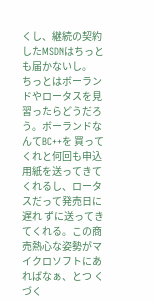くし、継続の契約したMSDNはちっとも届かないし。
ちっとはボーランドやロータスを見習ったらどうだろう。ボーランドなんてBC++を 買ってくれと何回も申込用紙を送ってきてくれるし、ロータスだって発売日に遅れ ずに送ってきてくれる。この商売熱心な姿勢がマイクロソフトにあればなぁ、とつ くづく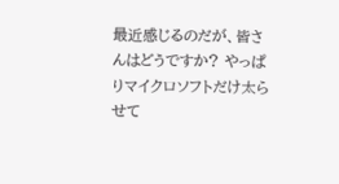最近感じるのだが、皆さんはどうですか? やっぱりマイクロソフトだけ太ら せて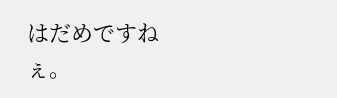はだめですねぇ。